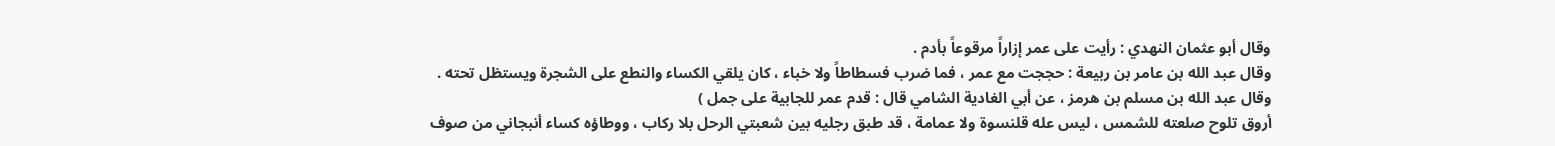وقال أبو عثمان النهدي : رأيت على عمر إزاراً مرقوعاً بأدم .
وقال عبد الله بن عامر بن ربيعة : حججت مع عمر ، فما ضرب فسطاطاً ولا خباء ، كان يلقي الكساء والنطع على الشجرة ويستظل تحته .
وقال عبد الله بن مسلم بن هرمز ، عن أبي الغادية الشامي قال : قدم عمر للجابية على جمل )
أروق تلوح صلعته للشمس ، ليس عله قلنسوة ولا عمامة ، قد طبق رجليه بين شعبتي الرحل بلا ركاب ، ووطاؤه كساء أنبجاني من صوف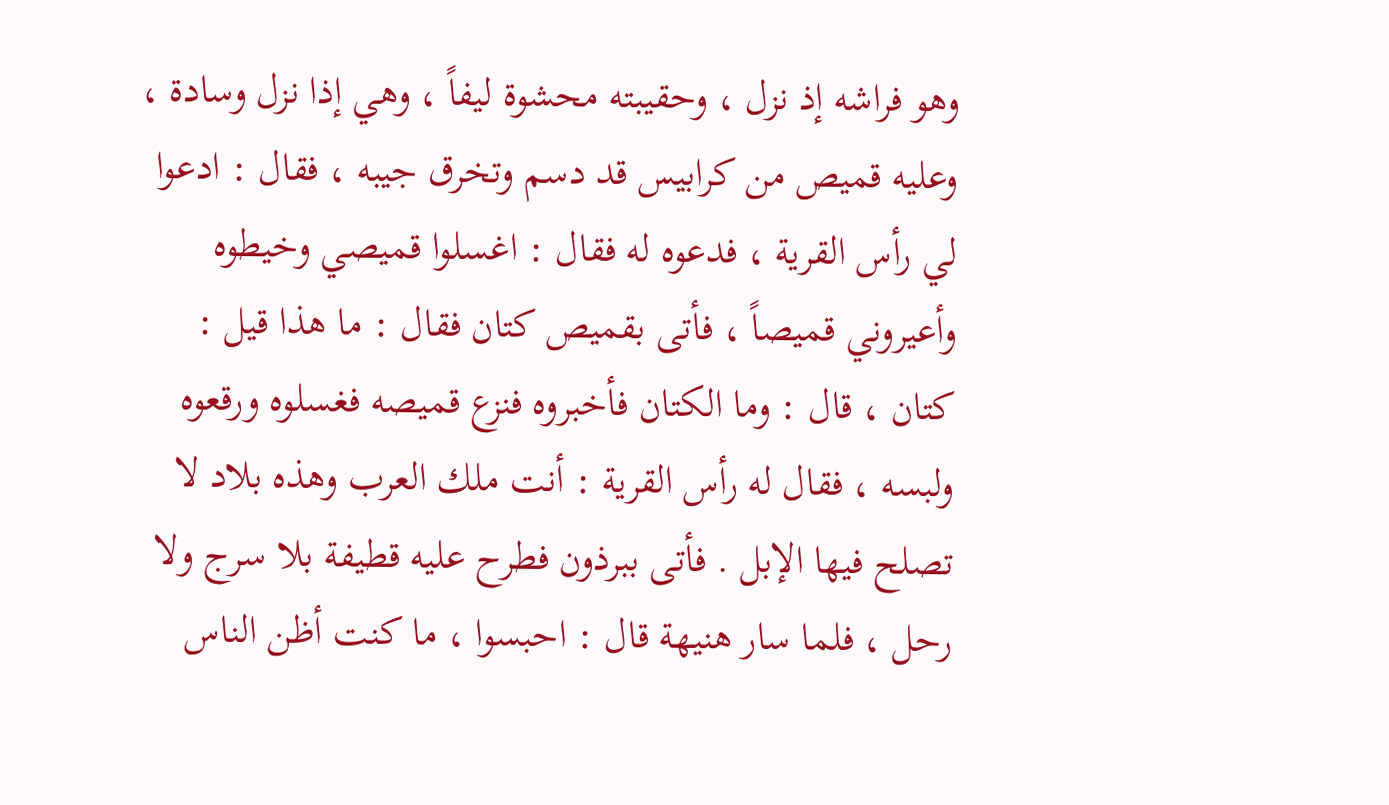وهو فراشه إذ نزل ، وحقيبته محشوة ليفاً ، وهي إذا نزل وسادة ، وعليه قميص من كرابيس قد دسم وتخرق جيبه ، فقال : ادعوا لي رأس القرية ، فدعوه له فقال : اغسلوا قميصي وخيطوه وأعيروني قميصاً ، فأتى بقميص كتان فقال : ما هذا قيل : كتان ، قال : وما الكتان فأخبروه فنزع قميصه فغسلوه ورقعوه ولبسه ، فقال له رأس القرية : أنت ملك العرب وهذه بلاد لا تصلح فيها الإبل . فأتى ببرذون فطرح عليه قطيفة بلا سرج ولا رحل ، فلما سار هنيهة قال : احبسوا ، ما كنت أظن الناس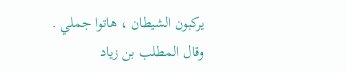يركبون الشيطان ، هاتوا جملي .
وقال المطلب بن زياد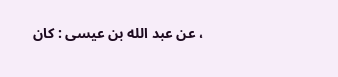، عن عبد الله بن عيسى : كان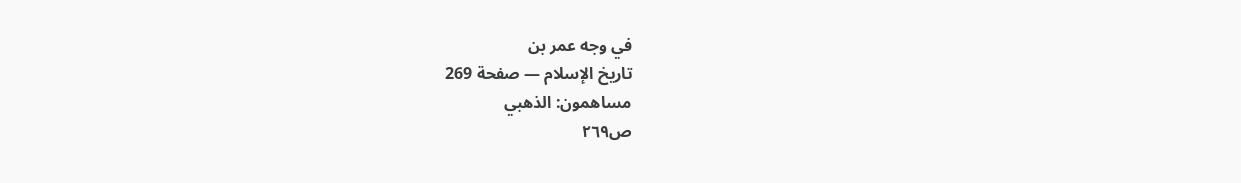في وجه عمر بن
تاريخ الإسلام — صفحة 269
مساهمون: الذهبي
ص٢٦٩